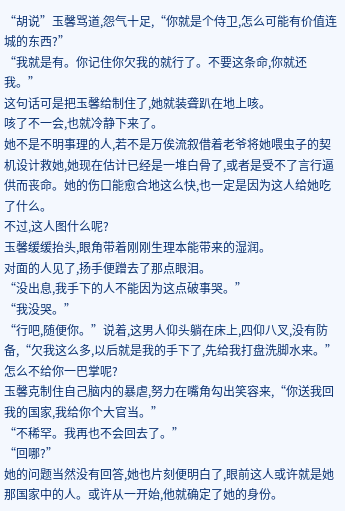“胡说”玉馨骂道,怨气十足,“你就是个侍卫,怎么可能有价值连城的东西?”
“我就是有。你记住你欠我的就行了。不要这条命,你就还我。”
这句话可是把玉馨给制住了,她就装聋趴在地上咳。
咳了不一会,也就冷静下来了。
她不是不明事理的人,若不是万俟流叙借着老爷将她喂虫子的契机设计救她,她现在估计已经是一堆白骨了,或者是受不了言行逼供而丧命。她的伤口能愈合地这么快,也一定是因为这人给她吃了什么。
不过,这人图什么呢?
玉馨缓缓抬头,眼角带着刚刚生理本能带来的湿润。
对面的人见了,扬手便蹭去了那点眼泪。
“没出息,我手下的人不能因为这点破事哭。”
“我没哭。”
“行吧,随便你。”说着,这男人仰头躺在床上,四仰八叉,没有防备,“欠我这么多,以后就是我的手下了,先给我打盘洗脚水来。”
怎么不给你一巴掌呢?
玉馨克制住自己脑内的暴虐,努力在嘴角勾出笑容来,“你送我回我的国家,我给你个大官当。”
“不稀罕。我再也不会回去了。”
“回哪?”
她的问题当然没有回答,她也片刻便明白了,眼前这人或许就是她那国家中的人。或许从一开始,他就确定了她的身份。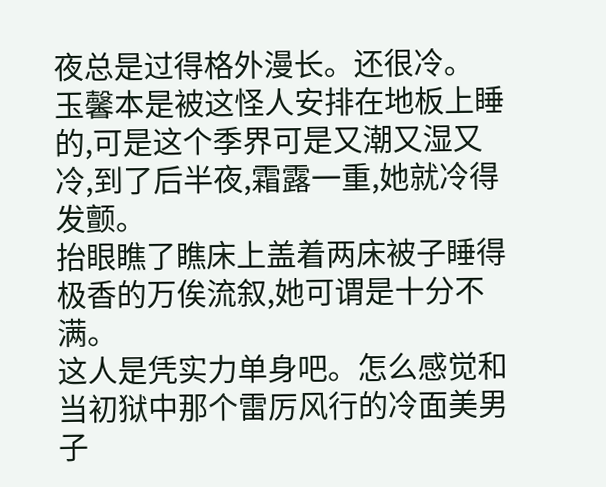夜总是过得格外漫长。还很冷。
玉馨本是被这怪人安排在地板上睡的,可是这个季界可是又潮又湿又冷,到了后半夜,霜露一重,她就冷得发颤。
抬眼瞧了瞧床上盖着两床被子睡得极香的万俟流叙,她可谓是十分不满。
这人是凭实力单身吧。怎么感觉和当初狱中那个雷厉风行的冷面美男子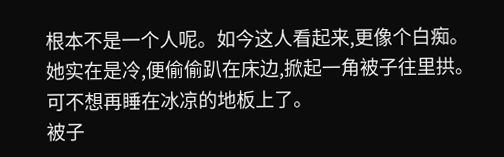根本不是一个人呢。如今这人看起来,更像个白痴。
她实在是冷,便偷偷趴在床边,掀起一角被子往里拱。可不想再睡在冰凉的地板上了。
被子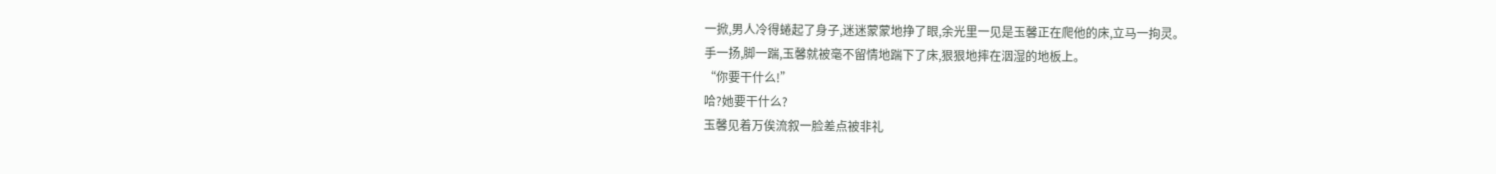一掀,男人冷得蜷起了身子,迷迷蒙蒙地挣了眼,余光里一见是玉馨正在爬他的床,立马一拘灵。
手一扬,脚一踹,玉馨就被毫不留情地踹下了床,狠狠地摔在洇湿的地板上。
“你要干什么!”
哈?她要干什么?
玉馨见着万俟流叙一脸差点被非礼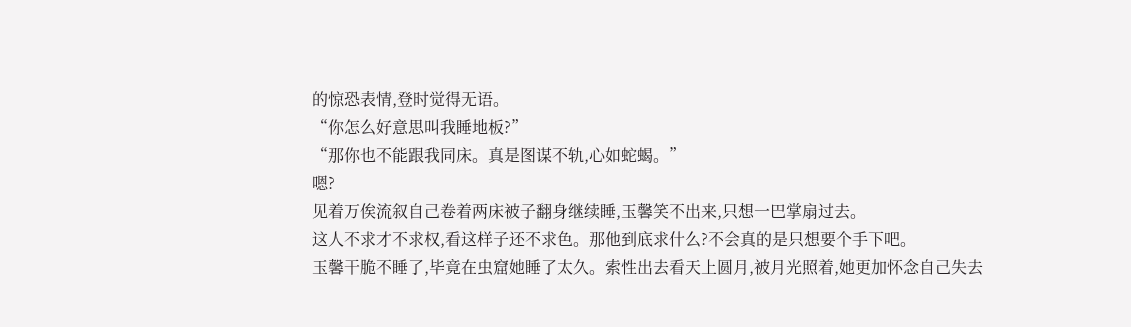的惊恐表情,登时觉得无语。
“你怎么好意思叫我睡地板?”
“那你也不能跟我同床。真是图谋不轨,心如蛇蝎。”
嗯?
见着万俟流叙自己卷着两床被子翻身继续睡,玉馨笑不出来,只想一巴掌扇过去。
这人不求才不求权,看这样子还不求色。那他到底求什么?不会真的是只想要个手下吧。
玉馨干脆不睡了,毕竟在虫窟她睡了太久。索性出去看天上圆月,被月光照着,她更加怀念自己失去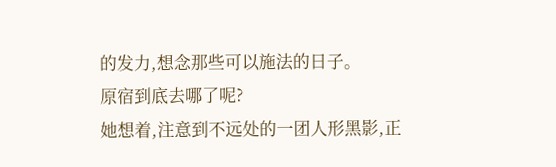的发力,想念那些可以施法的日子。
原宿到底去哪了呢?
她想着,注意到不远处的一团人形黑影,正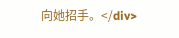向她招手。</div>